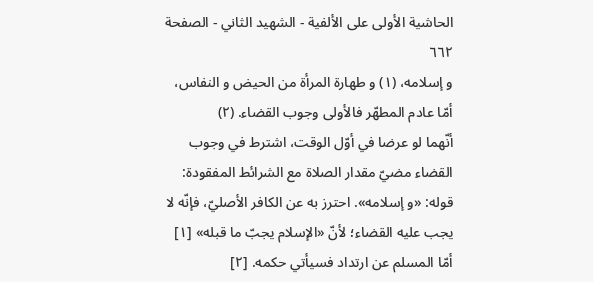الحاشية الأولى على الألفية - الشهيد الثاني - الصفحة ٦٦٢
و إسلامه، (١) و طهارة المرأة من الحيض و النفاس، أمّا عادم المطهّر فالأولى وجوب القضاء. (٢)
أنّهما لو عرضا في أوّل الوقت، اشترط في وجوب القضاء مضيّ مقدار الصلاة مع الشرائط المفقودة:
قوله: «و إسلامه». احترز به عن الكافر الأصليّ، فإنّه لا يجب عليه القضاء؛ لأنّ «الإسلام يجبّ ما قبله» [١] أمّا المسلم عن ارتداد فسيأتي حكمه. [٢]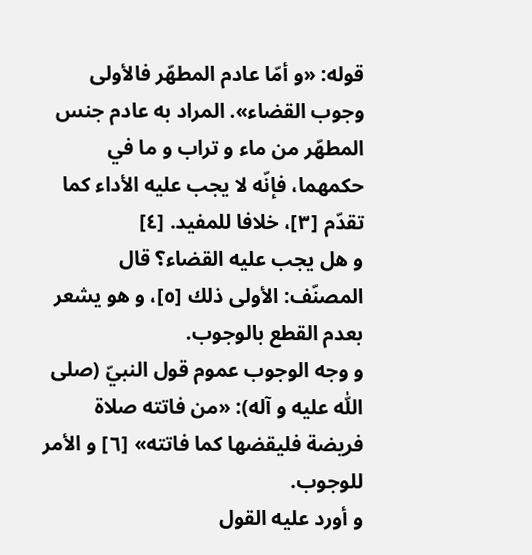قوله: «و أمّا عادم المطهّر فالأولى وجوب القضاء». المراد به عادم جنس المطهّر من ماء و تراب و ما في حكمهما، فإنّه لا يجب عليه الأداء كما تقدّم [٣]، خلافا للمفيد. [٤]
و هل يجب عليه القضاء؟ قال المصنّف: الأولى ذلك [٥]، و هو يشعر بعدم القطع بالوجوب.
و وجه الوجوب عموم قول النبيّ (صلى اللّٰه عليه و آله): «من فاتته صلاة فريضة فليقضها كما فاتته» [٦] و الأمر للوجوب.
و أورد عليه القول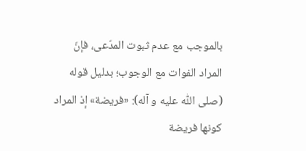بالموجب مع عدم ثبوت المدّعى، فإنّ المراد الفوات مع الوجوب؛ بدليل قوله (صلى اللّٰه عليه و آله): «فريضة» إذ المراد كونها فريضة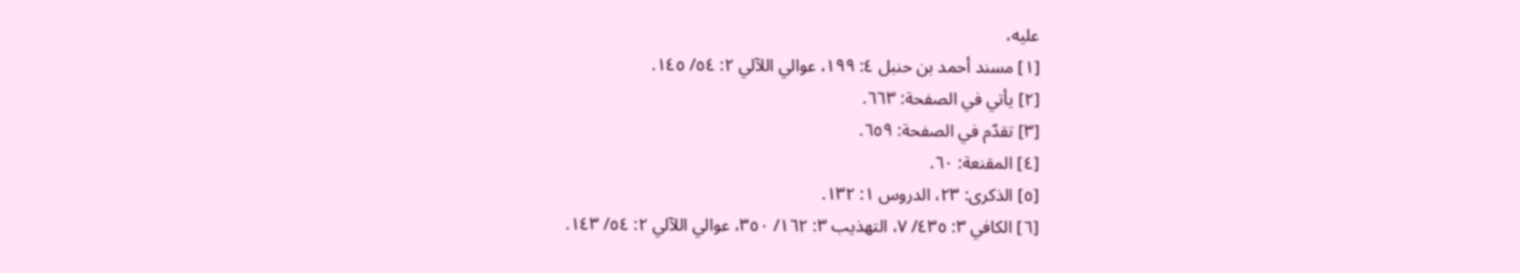عليه،
[١] مسند أحمد بن حنبل ٤: ١٩٩، عوالي اللآلي ٢: ٥٤/ ١٤٥.
[٢] يأتي في الصفحة: ٦٦٣.
[٣] تقدّم في الصفحة: ٦٥٩.
[٤] المقنعة: ٦٠.
[٥] الذكرى: ٢٣، الدروس ١: ١٣٢.
[٦] الكافي ٣: ٤٣٥/ ٧، التهذيب ٣: ١٦٢/ ٣٥٠، عوالي اللآلي ٢: ٥٤/ ١٤٣.